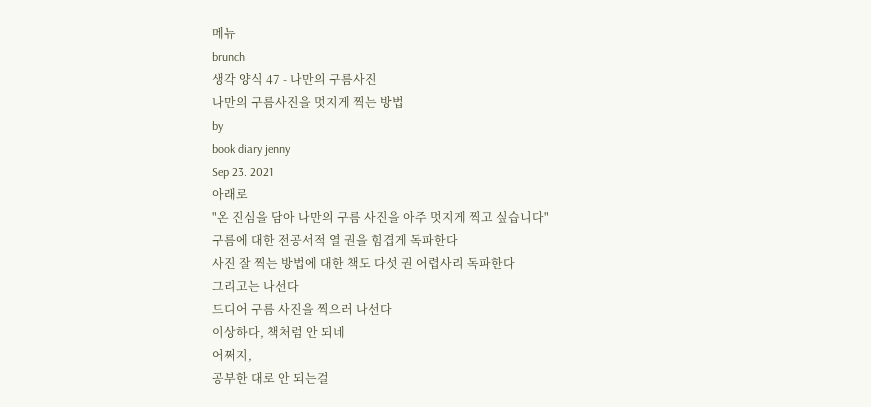메뉴
brunch
생각 양식 47 - 나만의 구름사진
나만의 구름사진을 멋지게 찍는 방법
by
book diary jenny
Sep 23. 2021
아래로
"온 진심을 담아 나만의 구름 사진을 아주 멋지게 찍고 싶습니다"
구름에 대한 전공서적 열 권을 힘겹게 독파한다
사진 잘 찍는 방법에 대한 책도 다섯 권 어렵사리 독파한다
그리고는 나선다
드디어 구름 사진을 찍으러 나선다
이상하다, 책처럼 안 되네
어쩌지,
공부한 대로 안 되는걸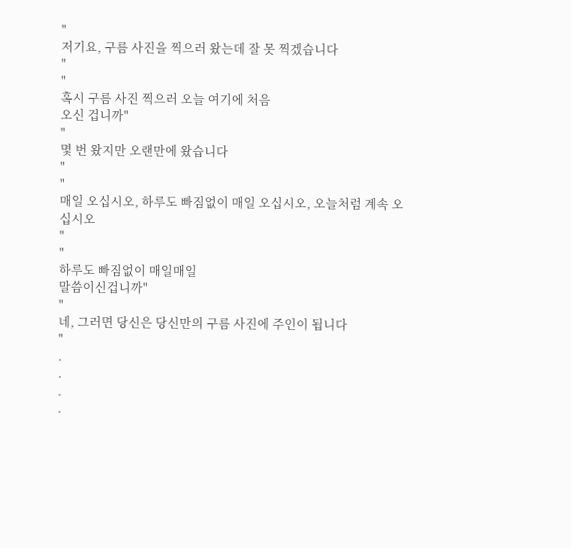"
저기요, 구름 사진을 찍으러 왔는데 잘 못 찍겠습니다
"
"
혹시 구름 사진 찍으러 오늘 여기에 처음
오신 겁니까"
"
몇 번 왔지만 오랜만에 왔습니다
"
"
매일 오십시오, 하루도 빠짐없이 매일 오십시오, 오늘처럼 계속 오십시오
"
"
하루도 빠짐없이 매일매일
말씀이신겁니까"
"
네, 그러면 당신은 당신만의 구름 사진에 주인이 됩니다
"
.
.
.
.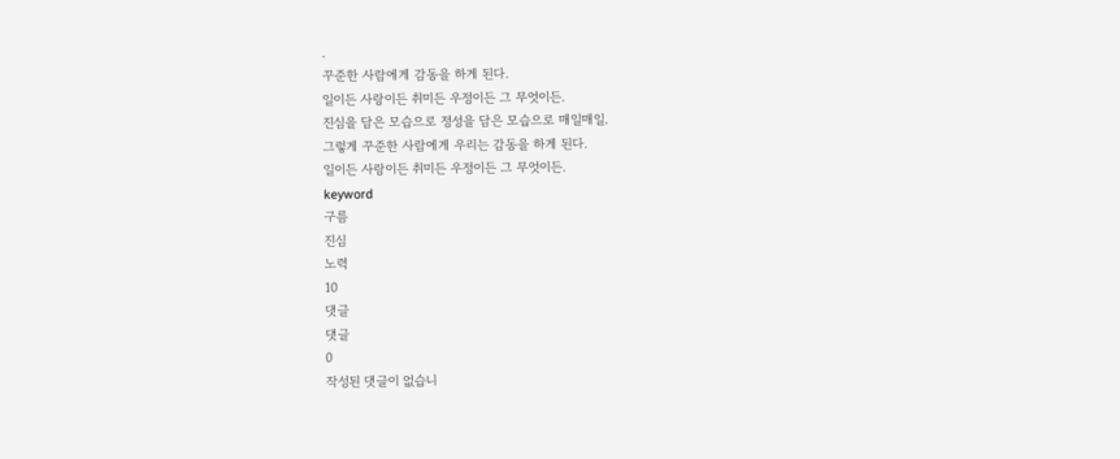.
꾸준한 사람에게 감동을 하게 된다.
일이든 사랑이든 취미든 우정이든 그 무엇이든.
진심을 담은 모습으로 정성을 담은 모습으로 매일매일.
그렇게 꾸준한 사람에게 우리는 감동을 하게 된다.
일이든 사랑이든 취미든 우정이든 그 무엇이든.
keyword
구름
진심
노력
10
댓글
댓글
0
작성된 댓글이 없습니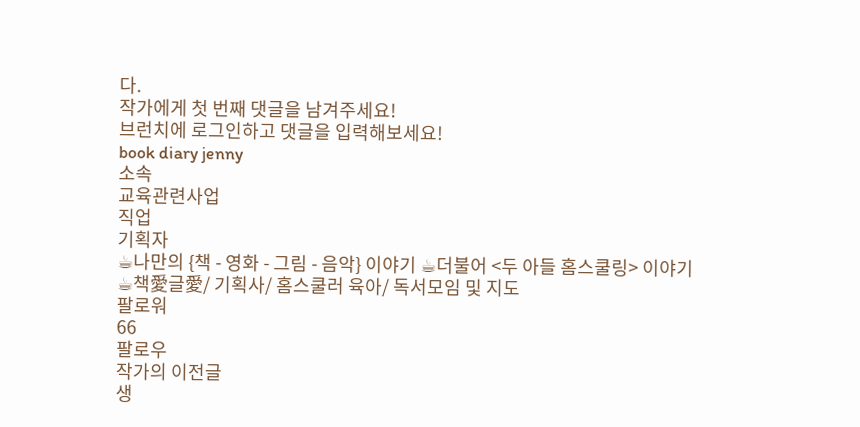다.
작가에게 첫 번째 댓글을 남겨주세요!
브런치에 로그인하고 댓글을 입력해보세요!
book diary jenny
소속
교육관련사업
직업
기획자
☕나만의 {책 - 영화 - 그림 - 음악} 이야기 ☕더불어 <두 아들 홈스쿨링> 이야기 ☕책愛글愛/ 기획사/ 홈스쿨러 육아/ 독서모임 및 지도
팔로워
66
팔로우
작가의 이전글
생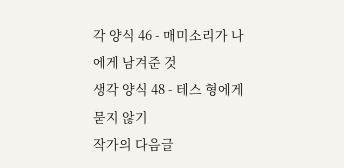각 양식 46 - 매미소리가 나에게 남겨준 것
생각 양식 48 - 테스 형에게 묻지 않기
작가의 다음글